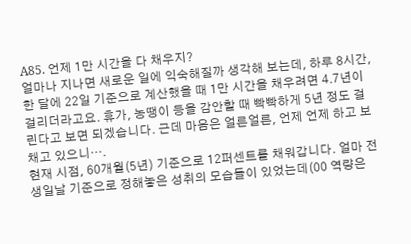A85. 언제 1만 시간을 다 채우지?
얼마나 지나면 새로운 일에 익숙해질까 생각해 보는데, 하루 8시간, 한 달에 22일 기준으로 계산했을 때 1만 시간을 채우려면 4.7년이 걸리더라고요. 휴가, 농땡이 등을 감안할 때 빡빡하게 5년 정도 걸린다고 보면 되겠습니다. 근데 마음은 얼른얼른, 언제 언제 하고 보채고 있으니….
현재 시점, 60개월(5년) 기준으로 12퍼센트를 채워갑니다. 얼마 전 생일날 기준으로 정해놓은 성취의 모습들이 있었는데(00 역량은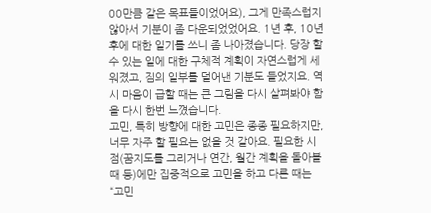00만큼 같은 목표들이었어요), 그게 만족스럽지 않아서 기분이 좀 다운되었었어요. 1년 후, 10년 후에 대한 일기를 쓰니 좀 나아졌습니다. 당장 할 수 있는 일에 대한 구체적 계획이 자연스럽게 세워졌고, 짐의 일부를 덜어낸 기분도 들었지요. 역시 마음이 급할 때는 큰 그림을 다시 살펴봐야 함을 다시 한번 느꼈습니다.
고민, 특히 방향에 대한 고민은 종종 필요하지만, 너무 자주 할 필요는 없을 것 같아요. 필요한 시점(꿈지도를 그리거나 연간, 월간 계획을 돌아볼 때 등)에만 집중적으로 고민을 하고 다른 때는 “고민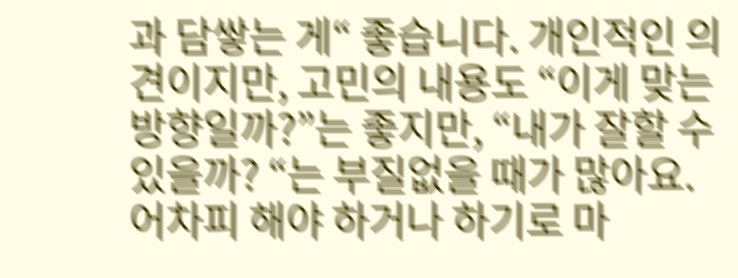과 담쌓는 게“ 좋습니다. 개인적인 의견이지만, 고민의 내용도 “이게 맞는 방향일까?”는 좋지만, “내가 잘할 수 있을까? “는 부질없을 때가 많아요. 어차피 해야 하거나 하기로 마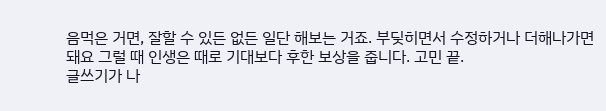음먹은 거면, 잘할 수 있든 없든 일단 해보는 거죠. 부딪히면서 수정하거나 더해나가면 돼요 그럴 때 인생은 때로 기대보다 후한 보상을 줍니다. 고민 끝.
글쓰기가 나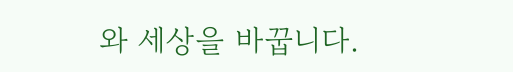와 세상을 바꿉니다.